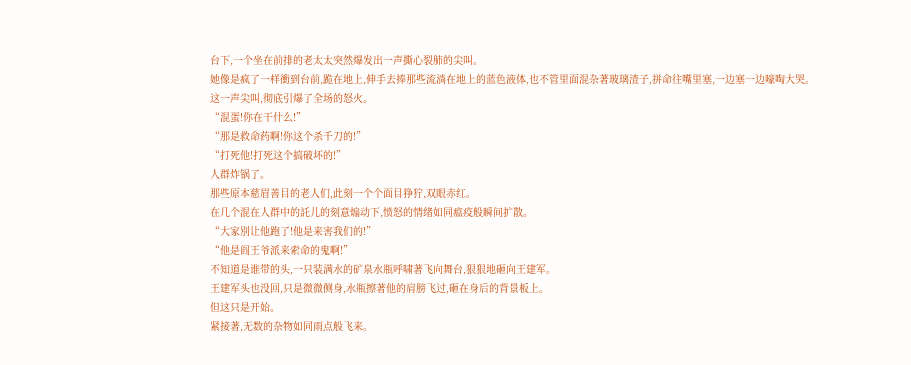台下,一个坐在前排的老太太突然爆发出一声撕心裂肺的尖叫。
她像是疯了一样衝到台前,跪在地上,伸手去捧那些流淌在地上的蓝色液体,也不管里面混杂著玻璃渣子,拼命往嘴里塞,一边塞一边嚎啕大哭。
这一声尖叫,彻底引爆了全场的怒火。
“混蛋!你在干什么!”
“那是救命药啊!你这个杀千刀的!”
“打死他!打死这个搞破坏的!”
人群炸锅了。
那些原本慈眉善目的老人们,此刻一个个面目狰狞,双眼赤红。
在几个混在人群中的託儿的刻意煽动下,愤怒的情绪如同瘟疫般瞬间扩散。
“大家別让他跑了!他是来害我们的!”
“他是阎王爷派来索命的鬼啊!”
不知道是谁带的头,一只装满水的矿泉水瓶呼啸著飞向舞台,狠狠地砸向王建军。
王建军头也没回,只是微微侧身,水瓶擦著他的肩膀飞过,砸在身后的背景板上。
但这只是开始。
紧接著,无数的杂物如同雨点般飞来。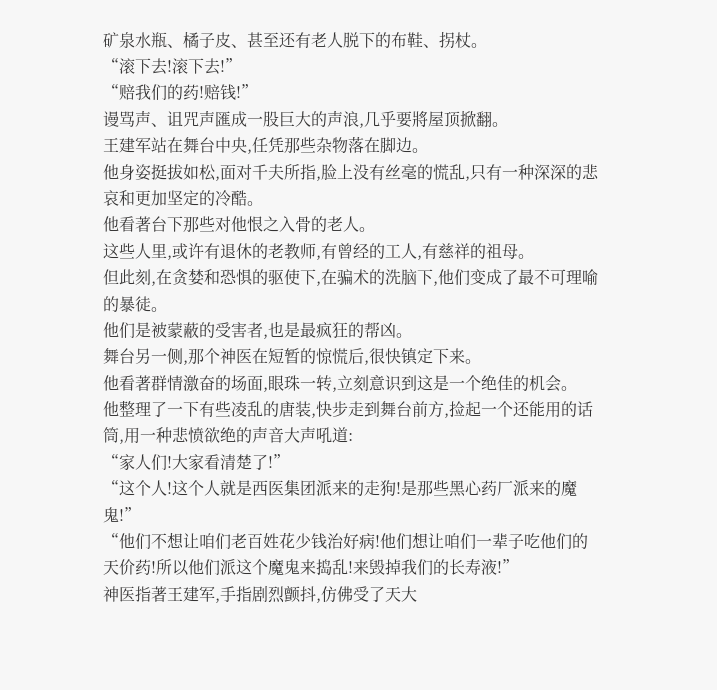矿泉水瓶、橘子皮、甚至还有老人脱下的布鞋、拐杖。
“滚下去!滚下去!”
“赔我们的药!赔钱!”
谩骂声、诅咒声匯成一股巨大的声浪,几乎要將屋顶掀翻。
王建军站在舞台中央,任凭那些杂物落在脚边。
他身姿挺拔如松,面对千夫所指,脸上没有丝毫的慌乱,只有一种深深的悲哀和更加坚定的冷酷。
他看著台下那些对他恨之入骨的老人。
这些人里,或许有退休的老教师,有曾经的工人,有慈祥的祖母。
但此刻,在贪婪和恐惧的驱使下,在骗术的洗脑下,他们变成了最不可理喻的暴徒。
他们是被蒙蔽的受害者,也是最疯狂的帮凶。
舞台另一侧,那个神医在短暂的惊慌后,很快镇定下来。
他看著群情激奋的场面,眼珠一转,立刻意识到这是一个绝佳的机会。
他整理了一下有些凌乱的唐装,快步走到舞台前方,捡起一个还能用的话筒,用一种悲愤欲绝的声音大声吼道:
“家人们!大家看清楚了!”
“这个人!这个人就是西医集团派来的走狗!是那些黑心药厂派来的魔鬼!”
“他们不想让咱们老百姓花少钱治好病!他们想让咱们一辈子吃他们的天价药!所以他们派这个魔鬼来捣乱!来毁掉我们的长寿液!”
神医指著王建军,手指剧烈颤抖,仿佛受了天大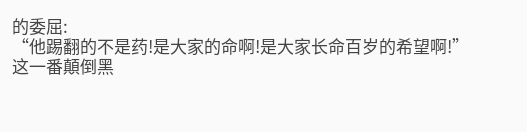的委屈:
“他踢翻的不是药!是大家的命啊!是大家长命百岁的希望啊!”
这一番顛倒黑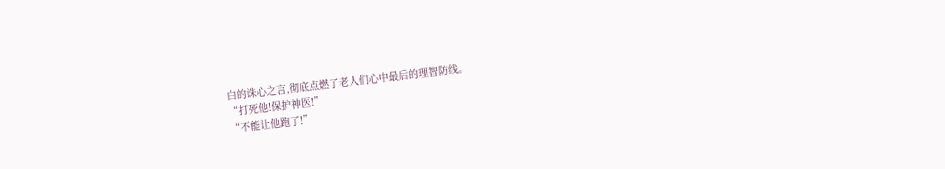白的诛心之言,彻底点燃了老人们心中最后的理智防线。
“打死他!保护神医!”
“不能让他跑了!”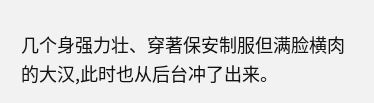几个身强力壮、穿著保安制服但满脸横肉的大汉,此时也从后台冲了出来。